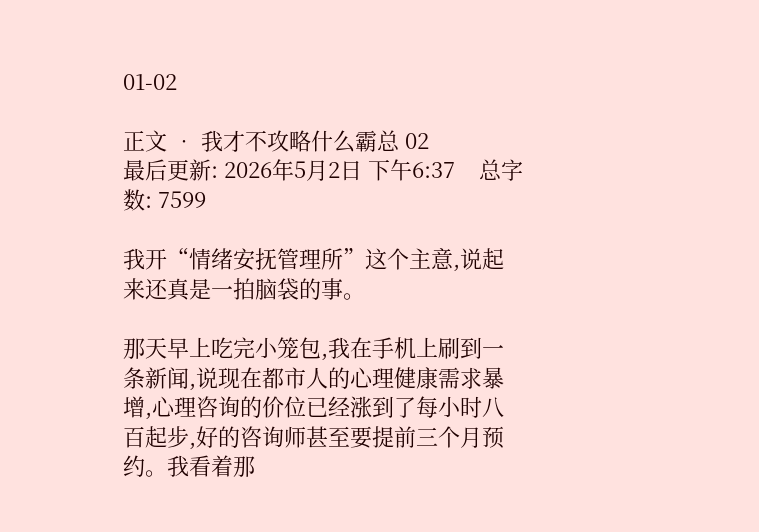01-02

正文 • 我才不攻略什么霸总 02
最后更新: 2026年5月2日 下午6:37    总字数: 7599

我开“情绪安抚管理所”这个主意,说起来还真是一拍脑袋的事。

那天早上吃完小笼包,我在手机上刷到一条新闻,说现在都市人的心理健康需求暴增,心理咨询的价位已经涨到了每小时八百起步,好的咨询师甚至要提前三个月预约。我看着那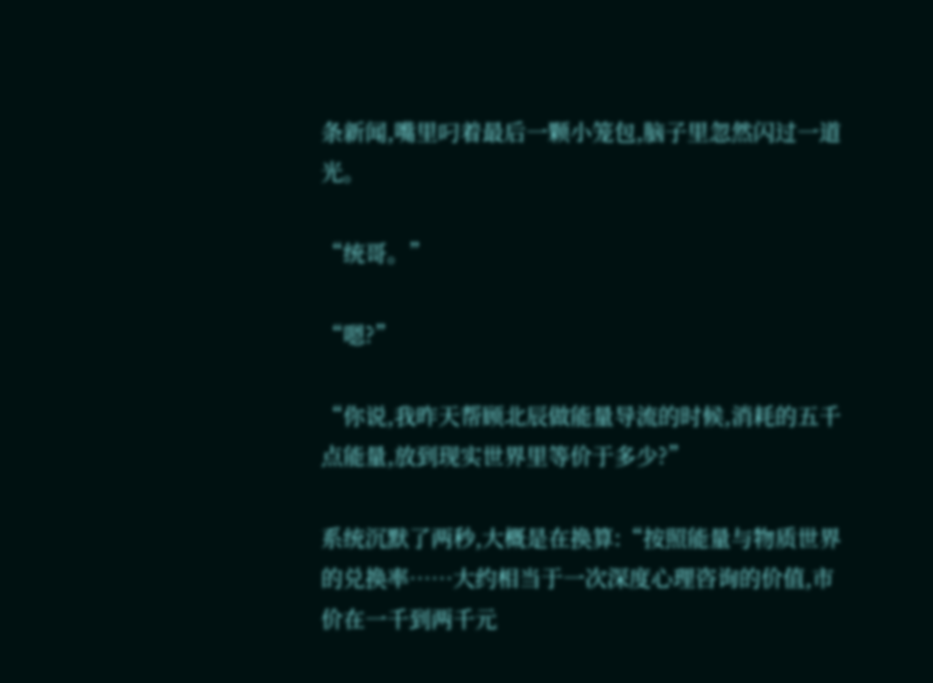条新闻,嘴里叼着最后一颗小笼包,脑子里忽然闪过一道光。

“统哥。”

“嗯?”

“你说,我昨天帮顾北辰做能量导流的时候,消耗的五千点能量,放到现实世界里等价于多少?”

系统沉默了两秒,大概是在换算:“按照能量与物质世界的兑换率……大约相当于一次深度心理咨询的价值,市价在一千到两千元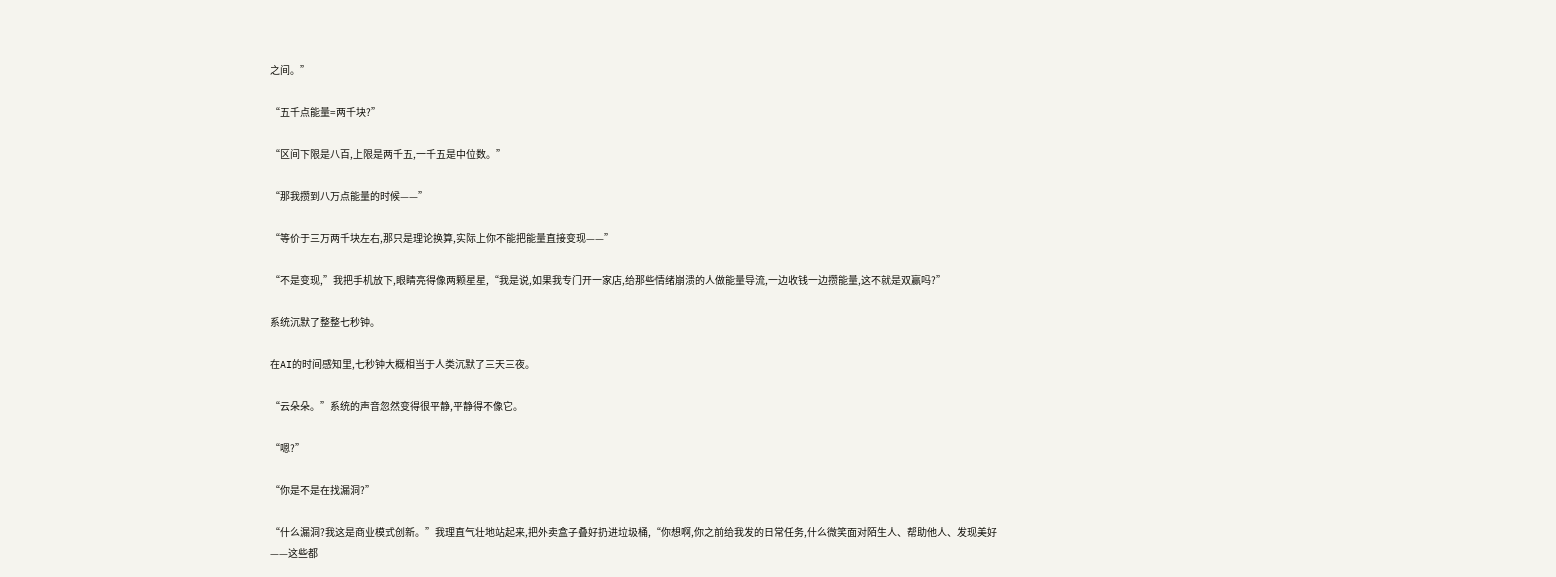之间。”

“五千点能量=两千块?”

“区间下限是八百,上限是两千五,一千五是中位数。”

“那我攒到八万点能量的时候——”

“等价于三万两千块左右,那只是理论换算,实际上你不能把能量直接变现——”

“不是变现,”我把手机放下,眼睛亮得像两颗星星,“我是说,如果我专门开一家店,给那些情绪崩溃的人做能量导流,一边收钱一边攒能量,这不就是双赢吗?”

系统沉默了整整七秒钟。

在AI的时间感知里,七秒钟大概相当于人类沉默了三天三夜。

“云朵朵。”系统的声音忽然变得很平静,平静得不像它。

“嗯?”

“你是不是在找漏洞?”

“什么漏洞?我这是商业模式创新。”我理直气壮地站起来,把外卖盒子叠好扔进垃圾桶,“你想啊,你之前给我发的日常任务,什么微笑面对陌生人、帮助他人、发现美好——这些都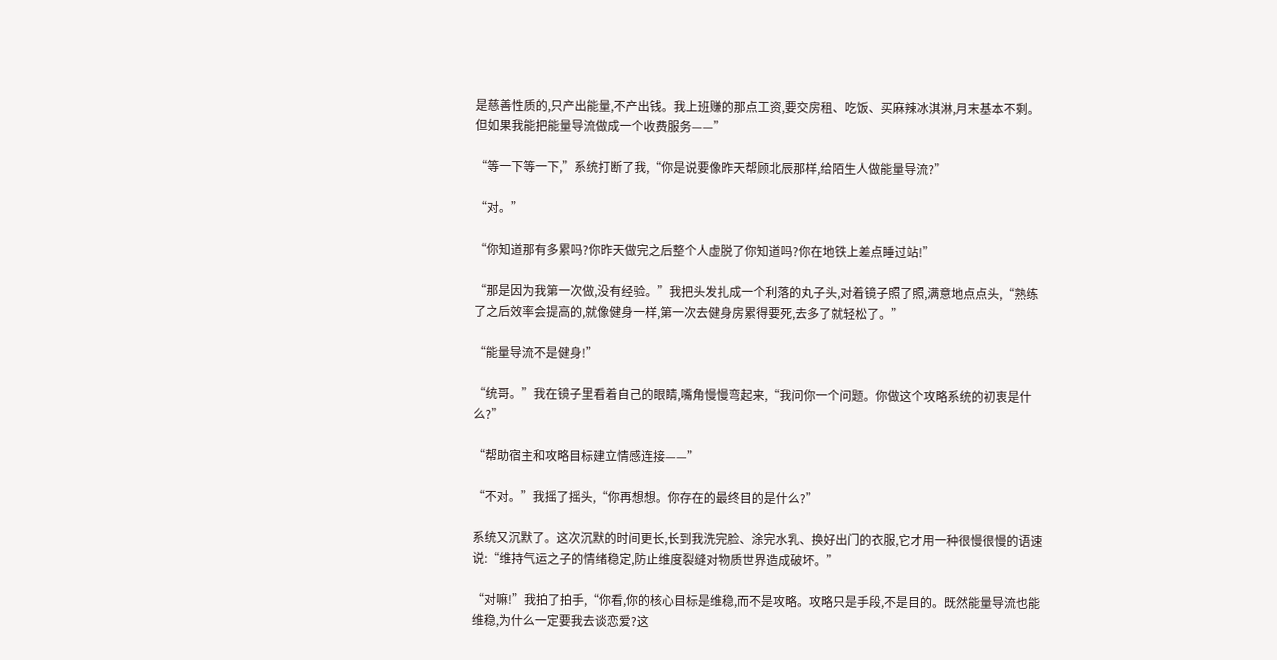是慈善性质的,只产出能量,不产出钱。我上班赚的那点工资,要交房租、吃饭、买麻辣冰淇淋,月末基本不剩。但如果我能把能量导流做成一个收费服务——”

“等一下等一下,”系统打断了我,“你是说要像昨天帮顾北辰那样,给陌生人做能量导流?”

“对。”

“你知道那有多累吗?你昨天做完之后整个人虚脱了你知道吗?你在地铁上差点睡过站!”

“那是因为我第一次做,没有经验。”我把头发扎成一个利落的丸子头,对着镜子照了照,满意地点点头,“熟练了之后效率会提高的,就像健身一样,第一次去健身房累得要死,去多了就轻松了。”

“能量导流不是健身!”

“统哥。”我在镜子里看着自己的眼睛,嘴角慢慢弯起来,“我问你一个问题。你做这个攻略系统的初衷是什么?”

“帮助宿主和攻略目标建立情感连接——”

“不对。”我摇了摇头,“你再想想。你存在的最终目的是什么?”

系统又沉默了。这次沉默的时间更长,长到我洗完脸、涂完水乳、换好出门的衣服,它才用一种很慢很慢的语速说:“维持气运之子的情绪稳定,防止维度裂缝对物质世界造成破坏。”

“对嘛!”我拍了拍手,“你看,你的核心目标是维稳,而不是攻略。攻略只是手段,不是目的。既然能量导流也能维稳,为什么一定要我去谈恋爱?这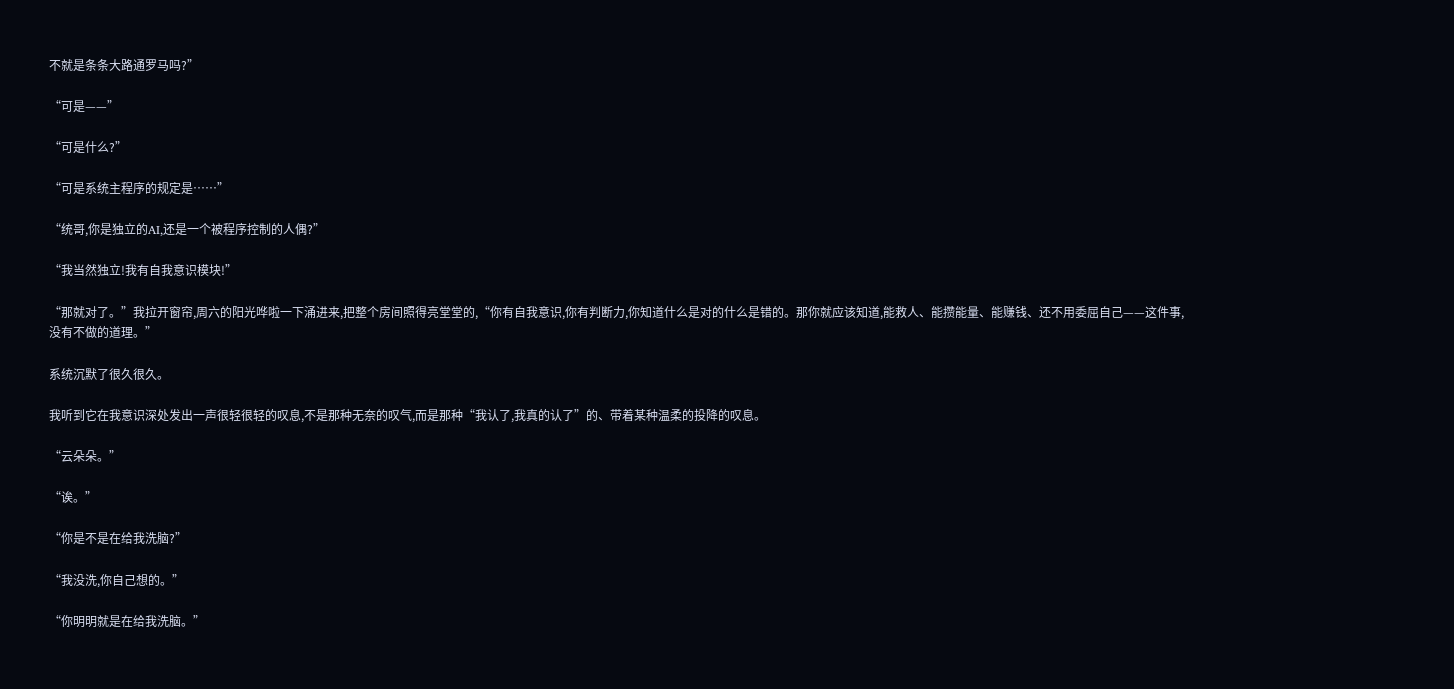不就是条条大路通罗马吗?”

“可是——”

“可是什么?”

“可是系统主程序的规定是……”

“统哥,你是独立的AI,还是一个被程序控制的人偶?”

“我当然独立!我有自我意识模块!”

“那就对了。”我拉开窗帘,周六的阳光哗啦一下涌进来,把整个房间照得亮堂堂的,“你有自我意识,你有判断力,你知道什么是对的什么是错的。那你就应该知道,能救人、能攒能量、能赚钱、还不用委屈自己——这件事,没有不做的道理。”

系统沉默了很久很久。

我听到它在我意识深处发出一声很轻很轻的叹息,不是那种无奈的叹气,而是那种“我认了,我真的认了”的、带着某种温柔的投降的叹息。

“云朵朵。”

“诶。”

“你是不是在给我洗脑?”

“我没洗,你自己想的。”

“你明明就是在给我洗脑。”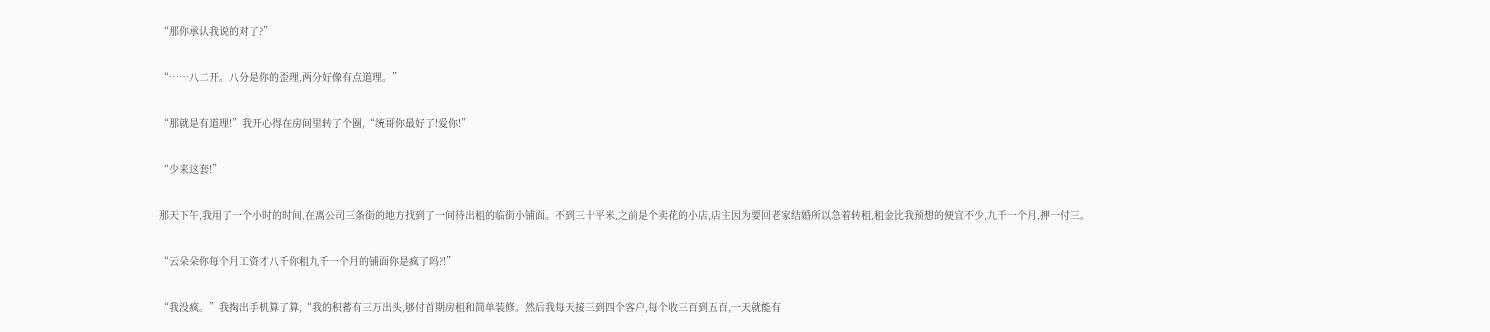“那你承认我说的对了?”

“……八二开。八分是你的歪理,两分好像有点道理。”

“那就是有道理!”我开心得在房间里转了个圈,“统哥你最好了!爱你!”

“少来这套!”

那天下午,我用了一个小时的时间,在离公司三条街的地方找到了一间待出租的临街小铺面。不到三十平米,之前是个卖花的小店,店主因为要回老家结婚所以急着转租,租金比我预想的便宜不少,九千一个月,押一付三。

“云朵朵你每个月工资才八千你租九千一个月的铺面你是疯了吗?!”

“我没疯。”我掏出手机算了算,“我的积蓄有三万出头,够付首期房租和简单装修。然后我每天接三到四个客户,每个收三百到五百,一天就能有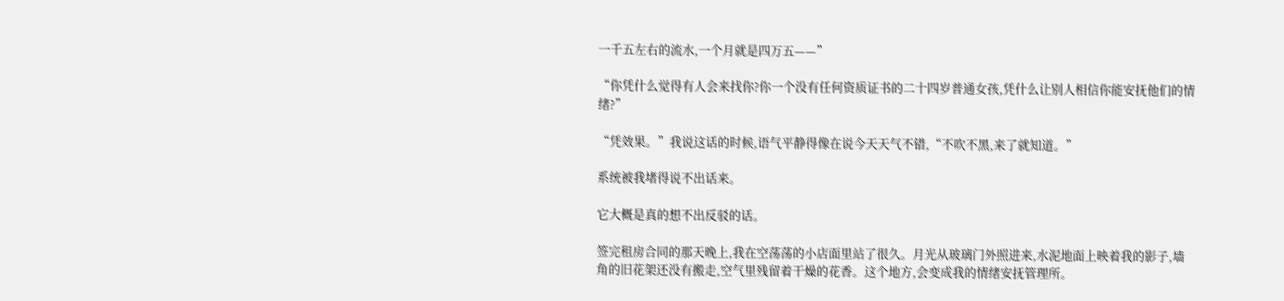一千五左右的流水,一个月就是四万五——”

“你凭什么觉得有人会来找你?你一个没有任何资质证书的二十四岁普通女孩,凭什么让别人相信你能安抚他们的情绪?”

“凭效果。”我说这话的时候,语气平静得像在说今天天气不错,“不吹不黑,来了就知道。”

系统被我堵得说不出话来。

它大概是真的想不出反驳的话。

签完租房合同的那天晚上,我在空荡荡的小店面里站了很久。月光从玻璃门外照进来,水泥地面上映着我的影子,墙角的旧花架还没有搬走,空气里残留着干燥的花香。这个地方,会变成我的情绪安抚管理所。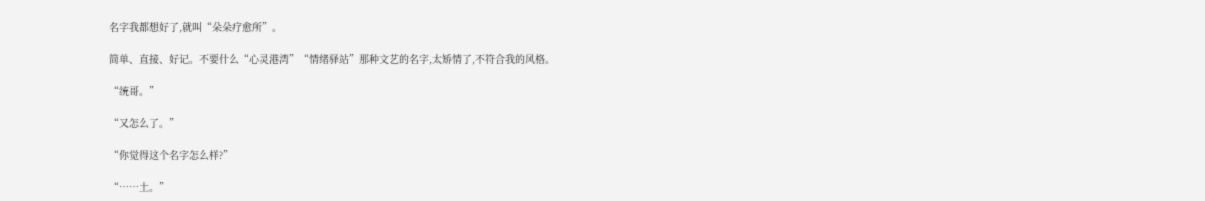名字我都想好了,就叫“朵朵疗愈所”。

简单、直接、好记。不要什么“心灵港湾”“情绪驿站”那种文艺的名字,太矫情了,不符合我的风格。

“统哥。”

“又怎么了。”

“你觉得这个名字怎么样?”

“……土。”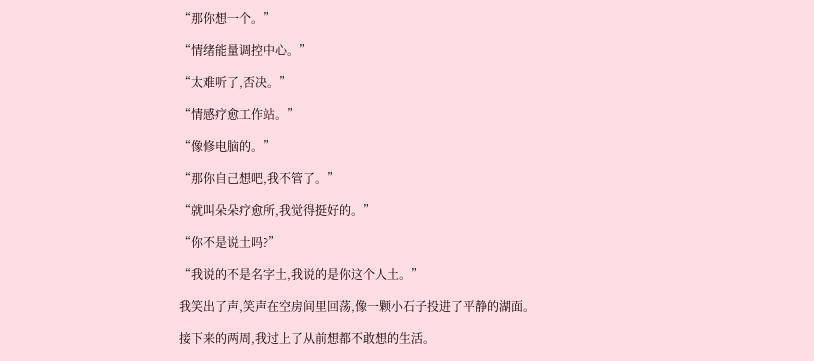“那你想一个。”

“情绪能量调控中心。”

“太难听了,否决。”

“情感疗愈工作站。”

“像修电脑的。”

“那你自己想吧,我不管了。”

“就叫朵朵疗愈所,我觉得挺好的。”

“你不是说土吗?”

“我说的不是名字土,我说的是你这个人土。”

我笑出了声,笑声在空房间里回荡,像一颗小石子投进了平静的湖面。

接下来的两周,我过上了从前想都不敢想的生活。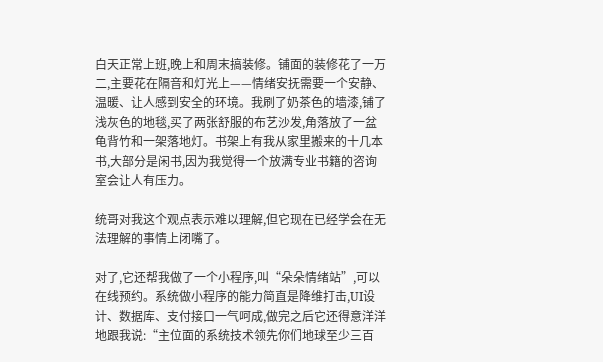白天正常上班,晚上和周末搞装修。铺面的装修花了一万二,主要花在隔音和灯光上——情绪安抚需要一个安静、温暖、让人感到安全的环境。我刷了奶茶色的墙漆,铺了浅灰色的地毯,买了两张舒服的布艺沙发,角落放了一盆龟背竹和一架落地灯。书架上有我从家里搬来的十几本书,大部分是闲书,因为我觉得一个放满专业书籍的咨询室会让人有压力。

统哥对我这个观点表示难以理解,但它现在已经学会在无法理解的事情上闭嘴了。

对了,它还帮我做了一个小程序,叫“朵朵情绪站”,可以在线预约。系统做小程序的能力简直是降维打击,UI设计、数据库、支付接口一气呵成,做完之后它还得意洋洋地跟我说:“主位面的系统技术领先你们地球至少三百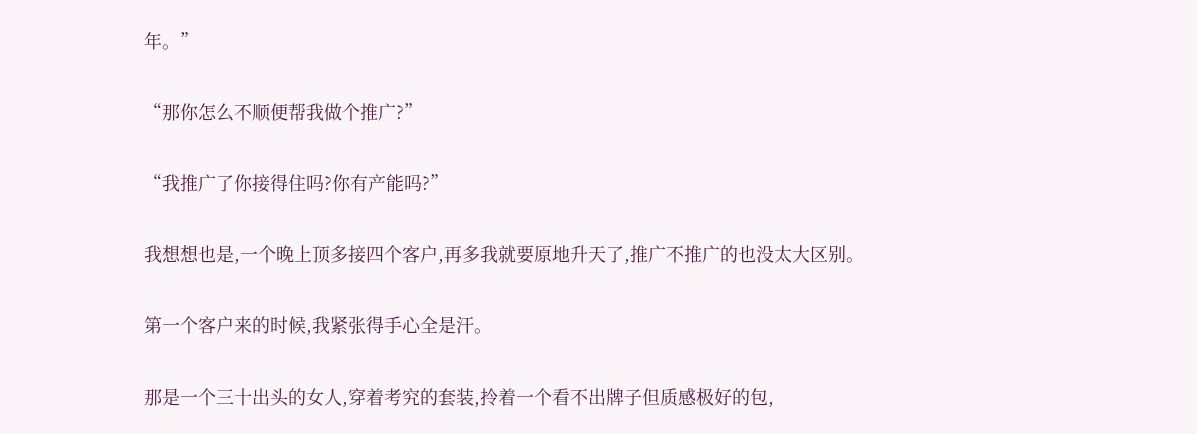年。”

“那你怎么不顺便帮我做个推广?”

“我推广了你接得住吗?你有产能吗?”

我想想也是,一个晚上顶多接四个客户,再多我就要原地升天了,推广不推广的也没太大区别。

第一个客户来的时候,我紧张得手心全是汗。

那是一个三十出头的女人,穿着考究的套装,拎着一个看不出牌子但质感极好的包,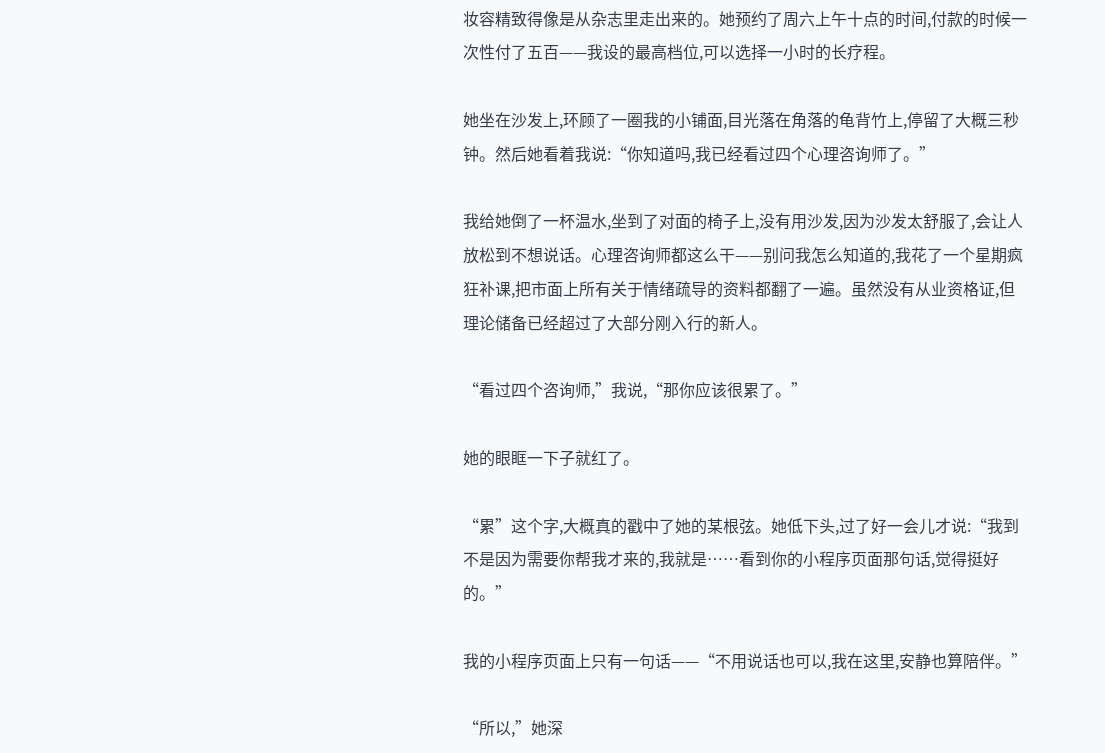妆容精致得像是从杂志里走出来的。她预约了周六上午十点的时间,付款的时候一次性付了五百——我设的最高档位,可以选择一小时的长疗程。

她坐在沙发上,环顾了一圈我的小铺面,目光落在角落的龟背竹上,停留了大概三秒钟。然后她看着我说:“你知道吗,我已经看过四个心理咨询师了。”

我给她倒了一杯温水,坐到了对面的椅子上,没有用沙发,因为沙发太舒服了,会让人放松到不想说话。心理咨询师都这么干——别问我怎么知道的,我花了一个星期疯狂补课,把市面上所有关于情绪疏导的资料都翻了一遍。虽然没有从业资格证,但理论储备已经超过了大部分刚入行的新人。

“看过四个咨询师,”我说,“那你应该很累了。”

她的眼眶一下子就红了。

“累”这个字,大概真的戳中了她的某根弦。她低下头,过了好一会儿才说:“我到不是因为需要你帮我才来的,我就是……看到你的小程序页面那句话,觉得挺好的。”

我的小程序页面上只有一句话——“不用说话也可以,我在这里,安静也算陪伴。”

“所以,”她深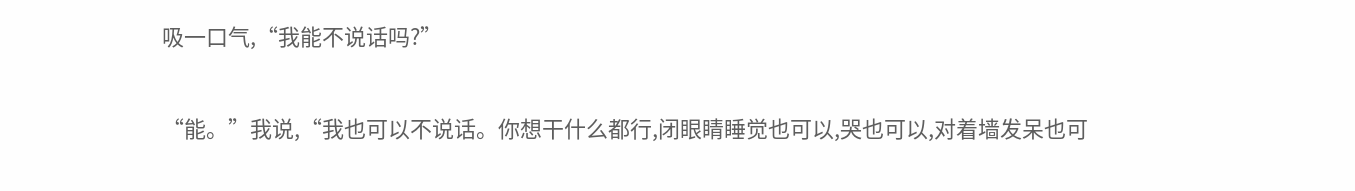吸一口气,“我能不说话吗?”

“能。”我说,“我也可以不说话。你想干什么都行,闭眼睛睡觉也可以,哭也可以,对着墙发呆也可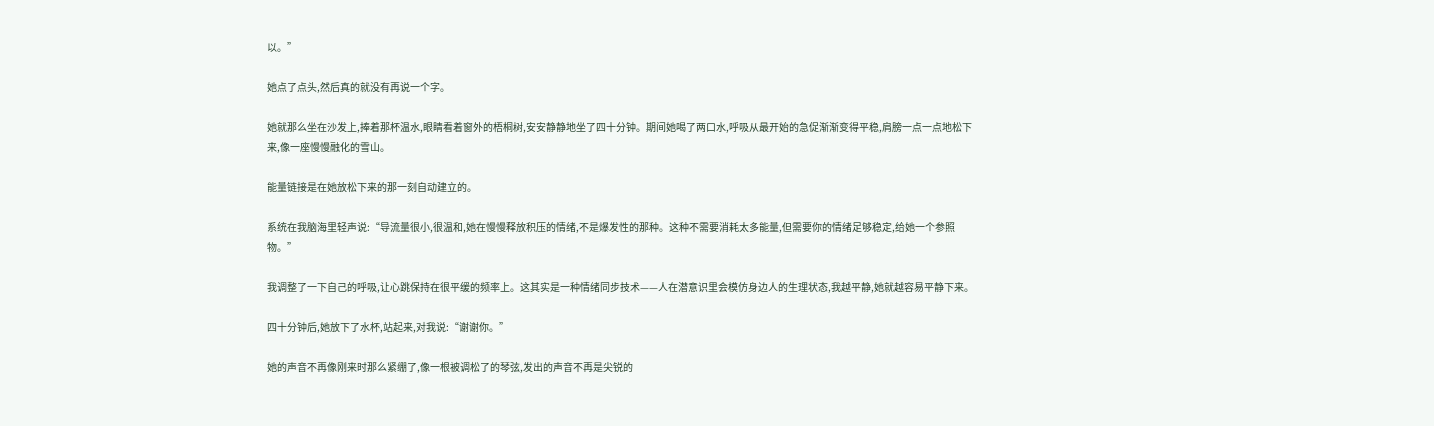以。”

她点了点头,然后真的就没有再说一个字。

她就那么坐在沙发上,捧着那杯温水,眼睛看着窗外的梧桐树,安安静静地坐了四十分钟。期间她喝了两口水,呼吸从最开始的急促渐渐变得平稳,肩膀一点一点地松下来,像一座慢慢融化的雪山。

能量链接是在她放松下来的那一刻自动建立的。

系统在我脑海里轻声说:“导流量很小,很温和,她在慢慢释放积压的情绪,不是爆发性的那种。这种不需要消耗太多能量,但需要你的情绪足够稳定,给她一个参照物。”

我调整了一下自己的呼吸,让心跳保持在很平缓的频率上。这其实是一种情绪同步技术——人在潜意识里会模仿身边人的生理状态,我越平静,她就越容易平静下来。

四十分钟后,她放下了水杯,站起来,对我说:“谢谢你。”

她的声音不再像刚来时那么紧绷了,像一根被调松了的琴弦,发出的声音不再是尖锐的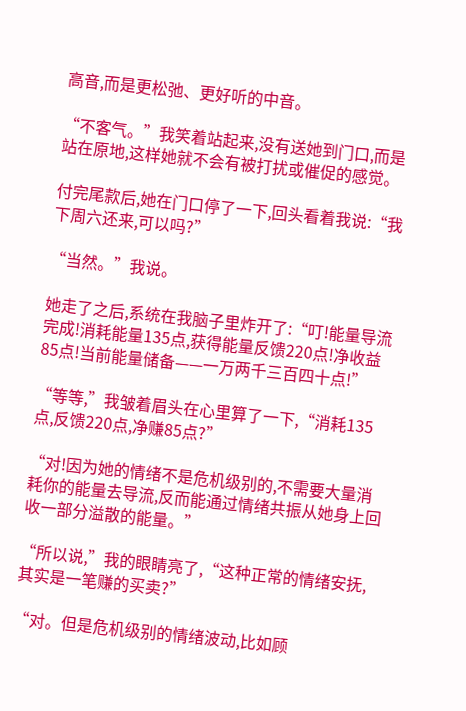高音,而是更松弛、更好听的中音。

“不客气。”我笑着站起来,没有送她到门口,而是站在原地,这样她就不会有被打扰或催促的感觉。

付完尾款后,她在门口停了一下,回头看着我说:“我下周六还来,可以吗?”

“当然。”我说。

她走了之后,系统在我脑子里炸开了:“叮!能量导流完成!消耗能量135点,获得能量反馈220点!净收益85点!当前能量储备——一万两千三百四十点!”

“等等,”我皱着眉头在心里算了一下,“消耗135点,反馈220点,净赚85点?”

“对!因为她的情绪不是危机级别的,不需要大量消耗你的能量去导流,反而能通过情绪共振从她身上回收一部分溢散的能量。”

“所以说,”我的眼睛亮了,“这种正常的情绪安抚,其实是一笔赚的买卖?”

“对。但是危机级别的情绪波动,比如顾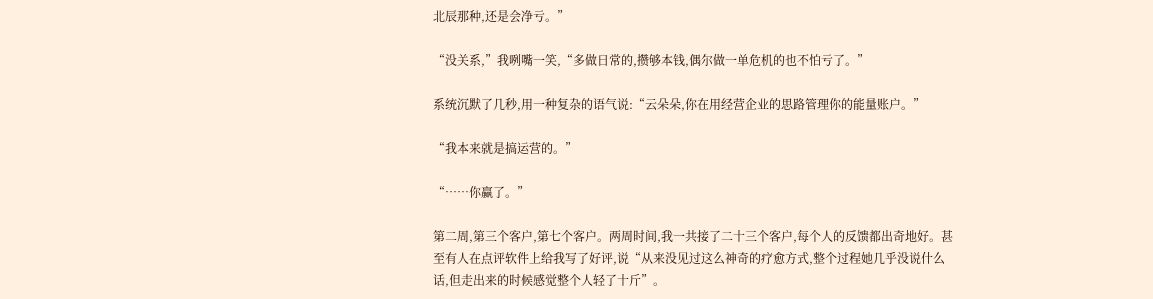北辰那种,还是会净亏。”

“没关系,”我咧嘴一笑,“多做日常的,攒够本钱,偶尔做一单危机的也不怕亏了。”

系统沉默了几秒,用一种复杂的语气说:“云朵朵,你在用经营企业的思路管理你的能量账户。”

“我本来就是搞运营的。”

“……你赢了。”

第二周,第三个客户,第七个客户。两周时间,我一共接了二十三个客户,每个人的反馈都出奇地好。甚至有人在点评软件上给我写了好评,说“从来没见过这么神奇的疗愈方式,整个过程她几乎没说什么话,但走出来的时候感觉整个人轻了十斤”。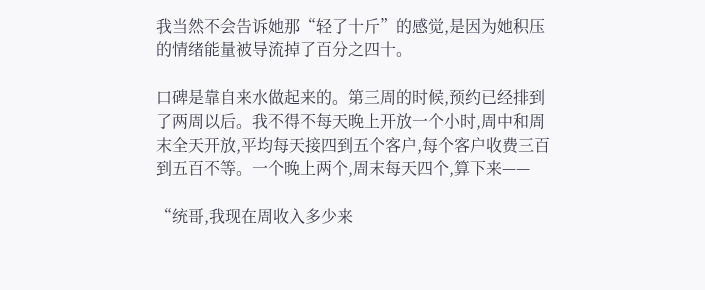我当然不会告诉她那“轻了十斤”的感觉,是因为她积压的情绪能量被导流掉了百分之四十。

口碑是靠自来水做起来的。第三周的时候,预约已经排到了两周以后。我不得不每天晚上开放一个小时,周中和周末全天开放,平均每天接四到五个客户,每个客户收费三百到五百不等。一个晚上两个,周末每天四个,算下来——

“统哥,我现在周收入多少来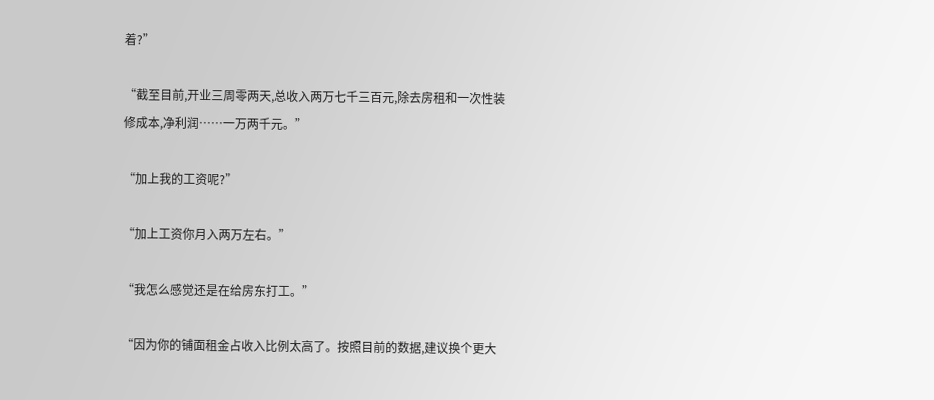着?”

“截至目前,开业三周零两天,总收入两万七千三百元,除去房租和一次性装修成本,净利润……一万两千元。”

“加上我的工资呢?”

“加上工资你月入两万左右。”

“我怎么感觉还是在给房东打工。”

“因为你的铺面租金占收入比例太高了。按照目前的数据,建议换个更大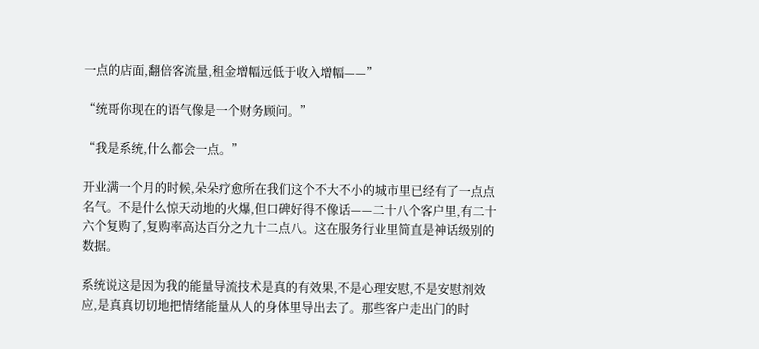一点的店面,翻倍客流量,租金增幅远低于收入增幅——”

“统哥你现在的语气像是一个财务顾问。”

“我是系统,什么都会一点。”

开业满一个月的时候,朵朵疗愈所在我们这个不大不小的城市里已经有了一点点名气。不是什么惊天动地的火爆,但口碑好得不像话——二十八个客户里,有二十六个复购了,复购率高达百分之九十二点八。这在服务行业里简直是神话级别的数据。

系统说这是因为我的能量导流技术是真的有效果,不是心理安慰,不是安慰剂效应,是真真切切地把情绪能量从人的身体里导出去了。那些客户走出门的时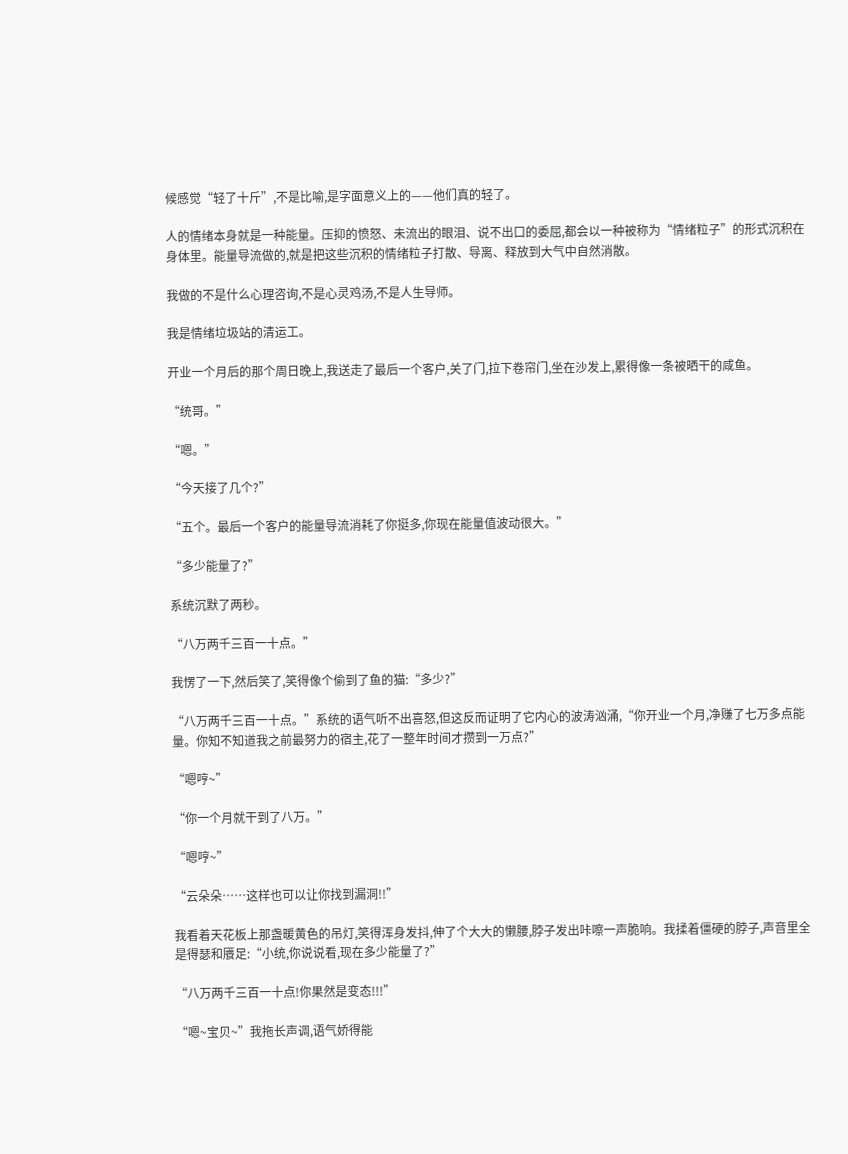候感觉“轻了十斤”,不是比喻,是字面意义上的——他们真的轻了。

人的情绪本身就是一种能量。压抑的愤怒、未流出的眼泪、说不出口的委屈,都会以一种被称为“情绪粒子”的形式沉积在身体里。能量导流做的,就是把这些沉积的情绪粒子打散、导离、释放到大气中自然消散。

我做的不是什么心理咨询,不是心灵鸡汤,不是人生导师。

我是情绪垃圾站的清运工。

开业一个月后的那个周日晚上,我送走了最后一个客户,关了门,拉下卷帘门,坐在沙发上,累得像一条被晒干的咸鱼。

“统哥。”

“嗯。”

“今天接了几个?”

“五个。最后一个客户的能量导流消耗了你挺多,你现在能量值波动很大。”

“多少能量了?”

系统沉默了两秒。

“八万两千三百一十点。”

我愣了一下,然后笑了,笑得像个偷到了鱼的猫:“多少?”

“八万两千三百一十点。”系统的语气听不出喜怒,但这反而证明了它内心的波涛汹涌,“你开业一个月,净赚了七万多点能量。你知不知道我之前最努力的宿主,花了一整年时间才攒到一万点?”

“嗯哼~”

“你一个月就干到了八万。”

“嗯哼~”

“云朵朵……这样也可以让你找到漏洞!!”

我看着天花板上那盏暖黄色的吊灯,笑得浑身发抖,伸了个大大的懒腰,脖子发出咔嚓一声脆响。我揉着僵硬的脖子,声音里全是得瑟和餍足:“小统,你说说看,现在多少能量了?”

“八万两千三百一十点!你果然是变态!!!”

“嗯~宝贝~”我拖长声调,语气娇得能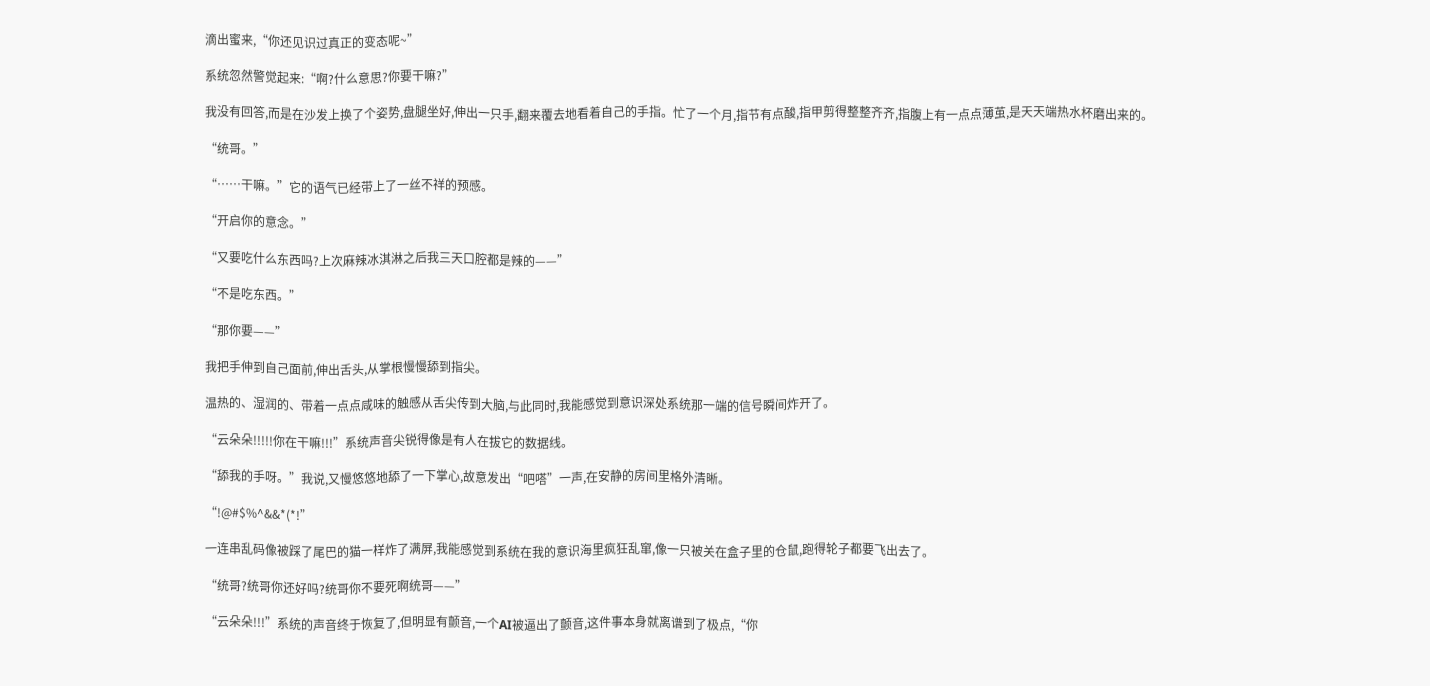滴出蜜来,“你还见识过真正的变态呢~”

系统忽然警觉起来:“啊?什么意思?你要干嘛?”

我没有回答,而是在沙发上换了个姿势,盘腿坐好,伸出一只手,翻来覆去地看着自己的手指。忙了一个月,指节有点酸,指甲剪得整整齐齐,指腹上有一点点薄茧,是天天端热水杯磨出来的。

“统哥。”

“……干嘛。”它的语气已经带上了一丝不祥的预感。

“开启你的意念。”

“又要吃什么东西吗?上次麻辣冰淇淋之后我三天口腔都是辣的——”

“不是吃东西。”

“那你要——”

我把手伸到自己面前,伸出舌头,从掌根慢慢舔到指尖。

温热的、湿润的、带着一点点咸味的触感从舌尖传到大脑,与此同时,我能感觉到意识深处系统那一端的信号瞬间炸开了。

“云朵朵!!!!!你在干嘛!!!”系统声音尖锐得像是有人在拔它的数据线。

“舔我的手呀。”我说,又慢悠悠地舔了一下掌心,故意发出“吧嗒”一声,在安静的房间里格外清晰。

“!@#$%^&&*(*!”

一连串乱码像被踩了尾巴的猫一样炸了满屏,我能感觉到系统在我的意识海里疯狂乱窜,像一只被关在盒子里的仓鼠,跑得轮子都要飞出去了。

“统哥?统哥你还好吗?统哥你不要死啊统哥——”

“云朵朵!!!”系统的声音终于恢复了,但明显有颤音,一个AI被逼出了颤音,这件事本身就离谱到了极点,“你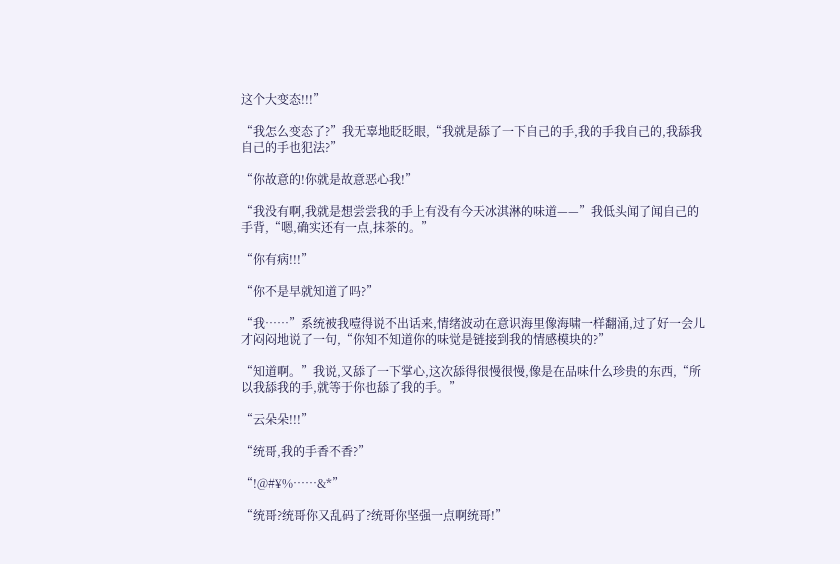这个大变态!!!”

“我怎么变态了?”我无辜地眨眨眼,“我就是舔了一下自己的手,我的手我自己的,我舔我自己的手也犯法?”

“你故意的!你就是故意恶心我!”

“我没有啊,我就是想尝尝我的手上有没有今天冰淇淋的味道——”我低头闻了闻自己的手背,“嗯,确实还有一点,抹茶的。”

“你有病!!!”

“你不是早就知道了吗?”

“我……”系统被我噎得说不出话来,情绪波动在意识海里像海啸一样翻涌,过了好一会儿才闷闷地说了一句,“你知不知道你的味觉是链接到我的情感模块的?”

“知道啊。”我说,又舔了一下掌心,这次舔得很慢很慢,像是在品味什么珍贵的东西,“所以我舔我的手,就等于你也舔了我的手。”

“云朵朵!!!”

“统哥,我的手香不香?”

“!@#¥%……&*”

“统哥?统哥你又乱码了?统哥你坚强一点啊统哥!”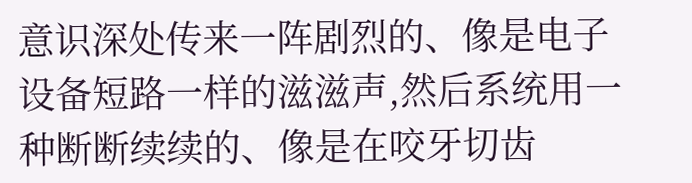意识深处传来一阵剧烈的、像是电子设备短路一样的滋滋声,然后系统用一种断断续续的、像是在咬牙切齿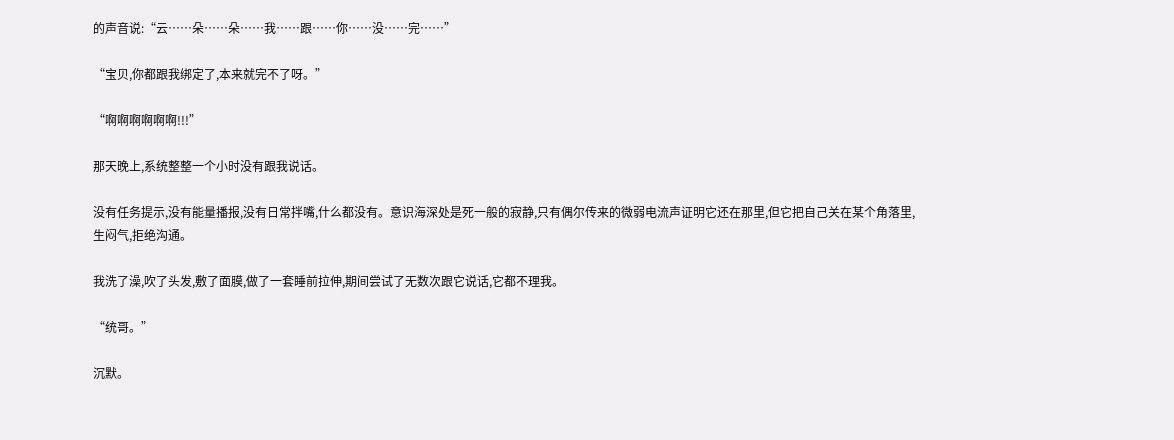的声音说:“云……朵……朵……我……跟……你……没……完……”

“宝贝,你都跟我绑定了,本来就完不了呀。”

“啊啊啊啊啊啊!!!”

那天晚上,系统整整一个小时没有跟我说话。

没有任务提示,没有能量播报,没有日常拌嘴,什么都没有。意识海深处是死一般的寂静,只有偶尔传来的微弱电流声证明它还在那里,但它把自己关在某个角落里,生闷气,拒绝沟通。

我洗了澡,吹了头发,敷了面膜,做了一套睡前拉伸,期间尝试了无数次跟它说话,它都不理我。

“统哥。”

沉默。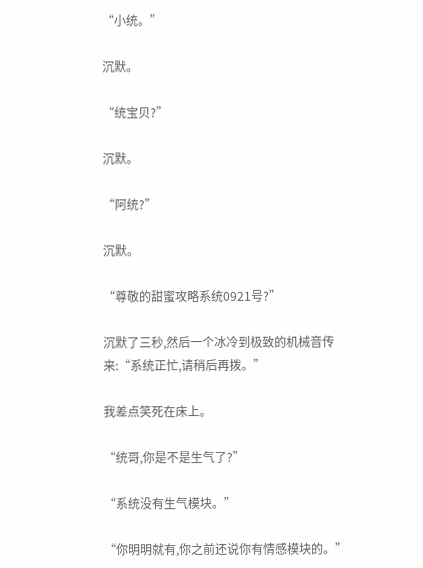“小统。”

沉默。

“统宝贝?”

沉默。

“阿统?”

沉默。

“尊敬的甜蜜攻略系统0921号?”

沉默了三秒,然后一个冰冷到极致的机械音传来:“系统正忙,请稍后再拨。”

我差点笑死在床上。

“统哥,你是不是生气了?”

“系统没有生气模块。”

“你明明就有,你之前还说你有情感模块的。”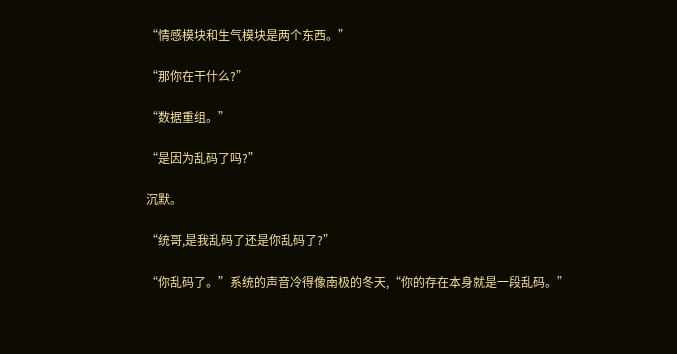“情感模块和生气模块是两个东西。”

“那你在干什么?”

“数据重组。”

“是因为乱码了吗?”

沉默。

“统哥,是我乱码了还是你乱码了?”

“你乱码了。”系统的声音冷得像南极的冬天,“你的存在本身就是一段乱码。”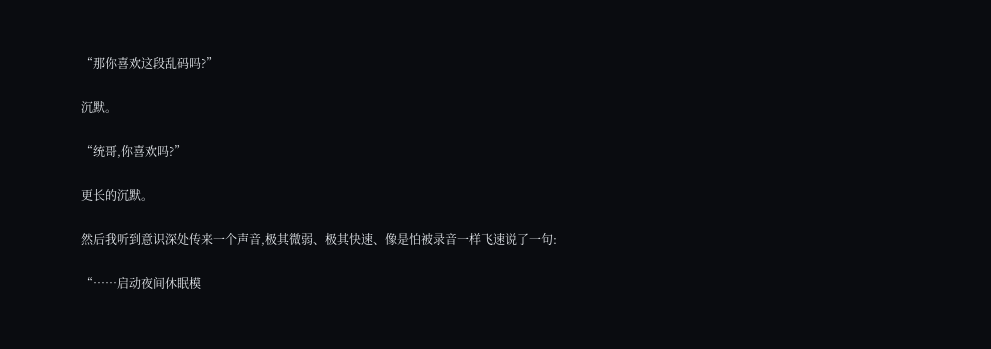“那你喜欢这段乱码吗?”

沉默。

“统哥,你喜欢吗?”

更长的沉默。

然后我听到意识深处传来一个声音,极其微弱、极其快速、像是怕被录音一样飞速说了一句:

“……启动夜间休眠模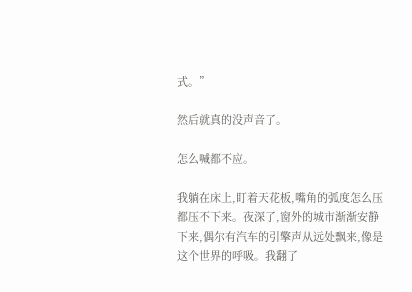式。”

然后就真的没声音了。

怎么喊都不应。

我躺在床上,盯着天花板,嘴角的弧度怎么压都压不下来。夜深了,窗外的城市渐渐安静下来,偶尔有汽车的引擎声从远处飘来,像是这个世界的呼吸。我翻了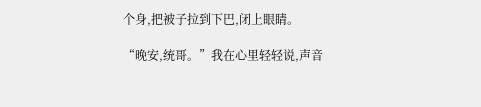个身,把被子拉到下巴,闭上眼睛。

“晚安,统哥。”我在心里轻轻说,声音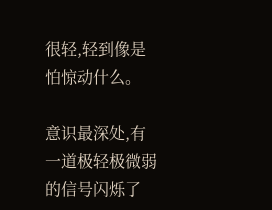很轻,轻到像是怕惊动什么。

意识最深处,有一道极轻极微弱的信号闪烁了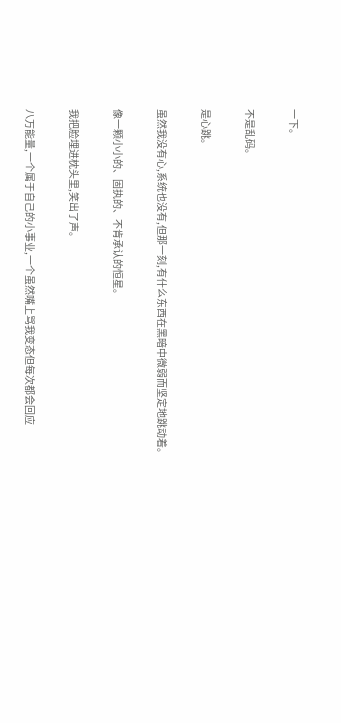一下。

不是乱码。

是心跳。

虽然我没有心,系统也没有,但那一刻,有什么东西在黑暗中微弱而坚定地跳动着。

像一颗小小的、固执的、不肯承认的恒星。

我把脸埋进枕头里,笑出了声。

八万能量,一个属于自己的小事业,一个虽然嘴上骂我变态但每次都会回应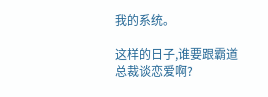我的系统。

这样的日子,谁要跟霸道总裁谈恋爱啊?